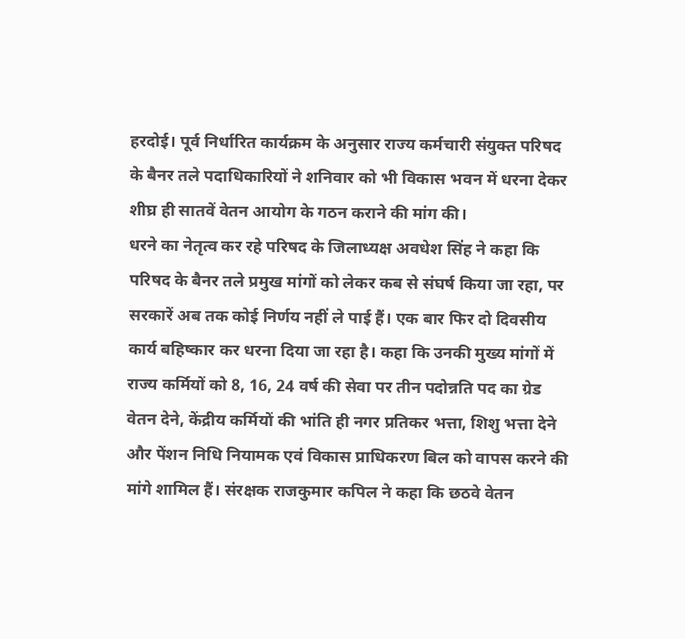हरदोई। पूर्व निर्धारित कार्यक्रम के अनुसार राज्य कर्मचारी संयुक्त परिषद के बैनर तले पदाधिकारियों ने शनिवार को भी विकास भवन में धरना देकर शीघ्र ही सातवें वेतन आयोग के गठन कराने की मांग की।
धरने का नेतृत्व कर रहे परिषद के जिलाध्यक्ष अवधेश सिंह ने कहा कि परिषद के बैनर तले प्रमुख मांगों को लेकर कब से संघर्ष किया जा रहा, पर सरकारें अब तक कोई निर्णय नहीं ले पाई हैं। एक बार फिर दो दिवसीय कार्य बहिष्कार कर धरना दिया जा रहा है। कहा कि उनकी मुख्य मांगों में राज्य कर्मियों को 8, 16, 24 वर्ष की सेवा पर तीन पदोन्नति पद का ग्रेड वेतन देने, केंद्रीय कर्मियों की भांति ही नगर प्रतिकर भत्ता, शिशु भत्ता देने और पेंशन निधि नियामक एवं विकास प्राधिकरण बिल को वापस करने की मांगे शामिल हैं। संरक्षक राजकुमार कपिल ने कहा कि छठवे वेतन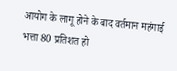आयोग के लागू होने के बाद वर्तमान महंगाई भत्ता 80 प्रतिशत हो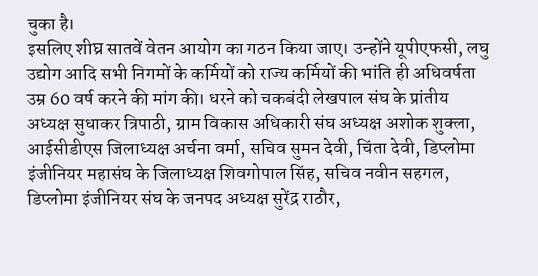चुका है।
इसलिए शीघ्र सातवें वेतन आयोग का गठन किया जाए। उन्होंने यूपीएफसी, लघु उद्योग आदि सभी निगमों के कर्मियों को राज्य कर्मियों की भांति ही अधिवर्षता उम्र 60 वर्ष करने की मांग की। धरने को चकबंदी लेखपाल संघ के प्रांतीय अध्यक्ष सुधाकर त्रिपाठी, ग्राम विकास अधिकारी संघ अध्यक्ष अशोक शुक्ला, आईसीडीएस जिलाध्यक्ष अर्चना वर्मा, सचिव सुमन देवी, चिंता देवी, डिप्लोमा इंजीनियर महासंघ के जिलाध्यक्ष शिवगोपाल सिंह, सचिव नवीन सहगल, डिप्लोमा इंजीनियर संघ के जनपद अध्यक्ष सुरेंद्र राठौर,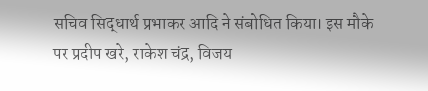सचिव सिद्धार्थ प्रभाकर आदि ने संबोधित किया। इस मौके पर प्रदीप खरे, राकेश चंद्र, विजय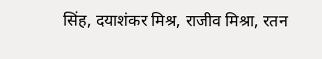सिंह, दयाशंकर मिश्र, राजीव मिश्रा, रतन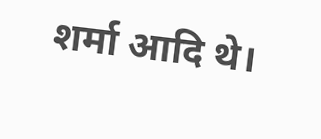शर्मा आदि थे।